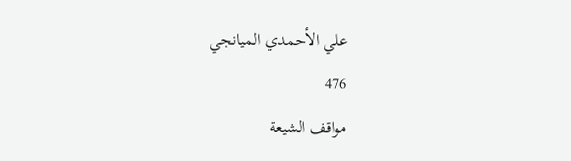علي الأحمدي الميانجي
476
مواقف الشيعة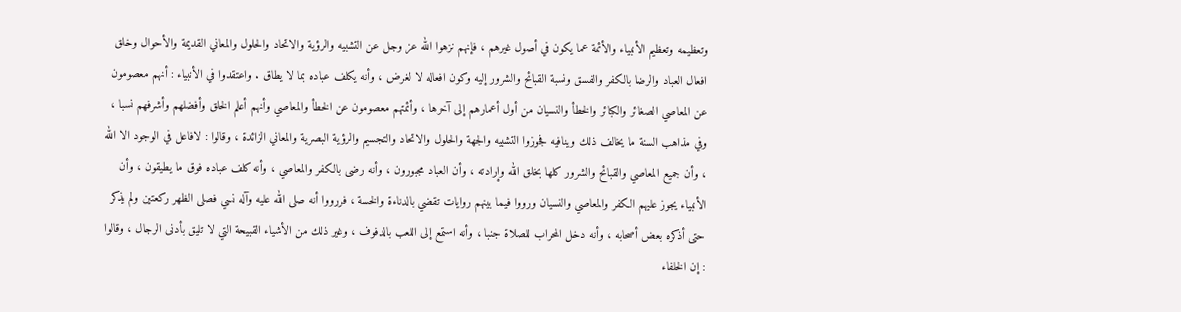وتعظيمه وتعظيم الأنبياء والأئمة عما يكون في أصول غيرهم ، فإنهم نزهوا الله عز وجل عن التشبيه والرؤية والاتحاد والحلول والمعاني القديمة والأحوال وخلق افعال العباد والرضا بالكفر والفسق ونسبة القبائح والشرور إليه وكون افعاله لا لغرض ، وأنه يكلف عباده بما لا يطاق . واعتقدوا في الأنبياء : أنهم معصومون عن المعاصي الصغائر والكبائر والخطأ والنسيان من أول أعمارهم إلى آخرها ، وأئمتهم معصومون عن الخطأ والمعاصي وأنهم أعلم الخلق وأفضلهم وأشرفهم نسبا ، وفي مذاهب السنة ما يخالف ذلك وينافيه فجوزوا التشبيه والجهة والحلول والاتحاد والتجسيم والرؤية البصرية والمعاني الزائدة ، وقالوا : لافاعل في الوجود الا الله ، وأن جميع المعاصي والقبائح والشرور كلها بخلق الله وإرادته ، وأن العباد مجبورون ، وأنه رضى بالكفر والمعاصي ، وأنه كلف عباده فوق ما يطيقون ، وأن الأنبياء يجوز عليهم الكفر والمعاصي والنسيان ورووا فيما بينهم روايات تقضي بالدناءة والخسة ، فررووا أنه صلى الله عليه وآله نسي فصلى الظهر ركعتين ولم يذكر حتى أذكره بعض أصحابه ، وأنه دخل المحراب للصلاة جنبا ، وأنه استمع إلى اللعب بالدفوف ، وغير ذلك من الأشياء القبيحة التي لا تليق بأدنى الرجال ، وقالوا : إن الخلفاء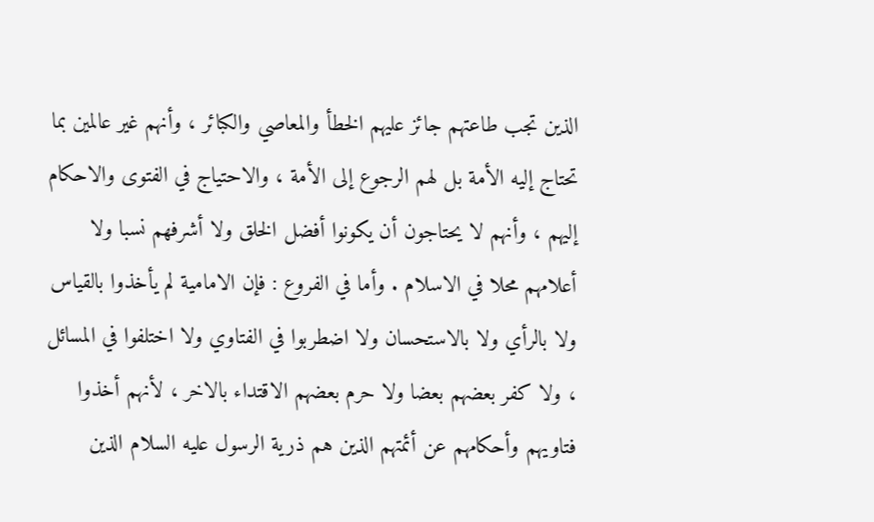الذين تجب طاعتهم جائز عليهم الخطأ والمعاصي والكبائر ، وأنهم غير عالمين بما تحتاج إليه الأمة بل لهم الرجوع إلى الأمة ، والاحتياج في الفتوى والاحكام إليهم ، وأنهم لا يحتاجون أن يكونوا أفضل الخلق ولا أشرفهم نسبا ولا أعلامهم محلا في الاسلام . وأما في الفروع : فإن الامامية لم يأخذوا بالقياس ولا بالرأي ولا بالاستحسان ولا اضطربوا في الفتاوي ولا اختلفوا في المسائل ، ولا كفر بعضهم بعضا ولا حرم بعضهم الاقتداء بالاخر ، لأنهم أخذوا فتاويهم وأحكامهم عن أئمتهم الذين هم ذرية الرسول عليه السلام الذين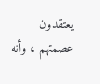يعتقدون عصمتهم ، وأنه